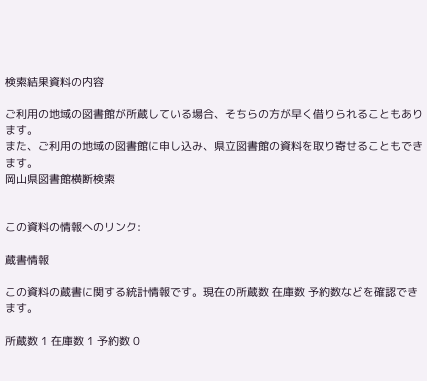検索結果資料の内容

ご利用の地域の図書館が所蔵している場合、そちらの方が早く借りられることもあります。
また、ご利用の地域の図書館に申し込み、県立図書館の資料を取り寄せることもできます。
岡山県図書館横断検索


この資料の情報へのリンク:

蔵書情報

この資料の蔵書に関する統計情報です。現在の所蔵数 在庫数 予約数などを確認できます。

所蔵数 1 在庫数 1 予約数 0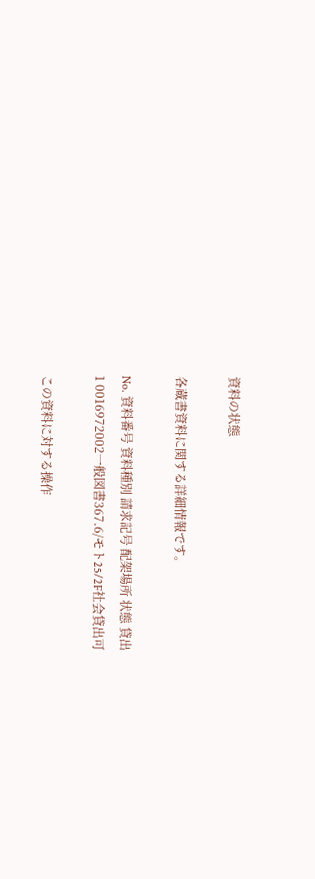資料の状態

各蔵書資料に関する詳細情報です。

No. 資料番号 資料種別 請求記号 配架場所 状態 貸出
1 0016972002一般図書367.6/モト25/2F社会貸出可

この資料に対する操作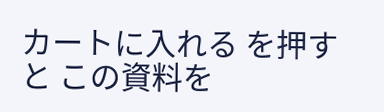カートに入れる を押すと この資料を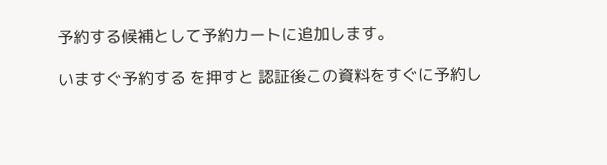予約する候補として予約カートに追加します。

いますぐ予約する を押すと 認証後この資料をすぐに予約し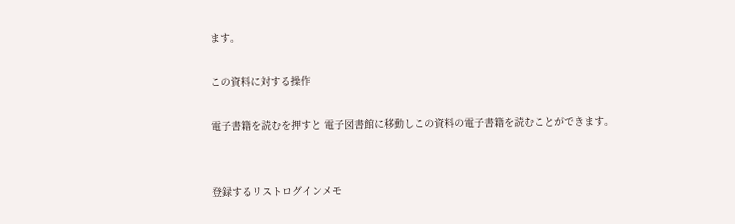ます。

この資料に対する操作

電子書籍を読むを押すと 電子図書館に移動しこの資料の電子書籍を読むことができます。


登録するリストログインメモ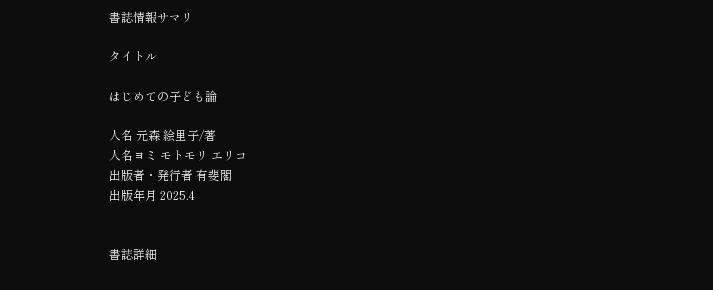書誌情報サマリ

タイトル

はじめての子ども論

人名 元森 絵里子/著
人名ヨミ モトモリ エリコ
出版者・発行者 有斐閣
出版年月 2025.4


書誌詳細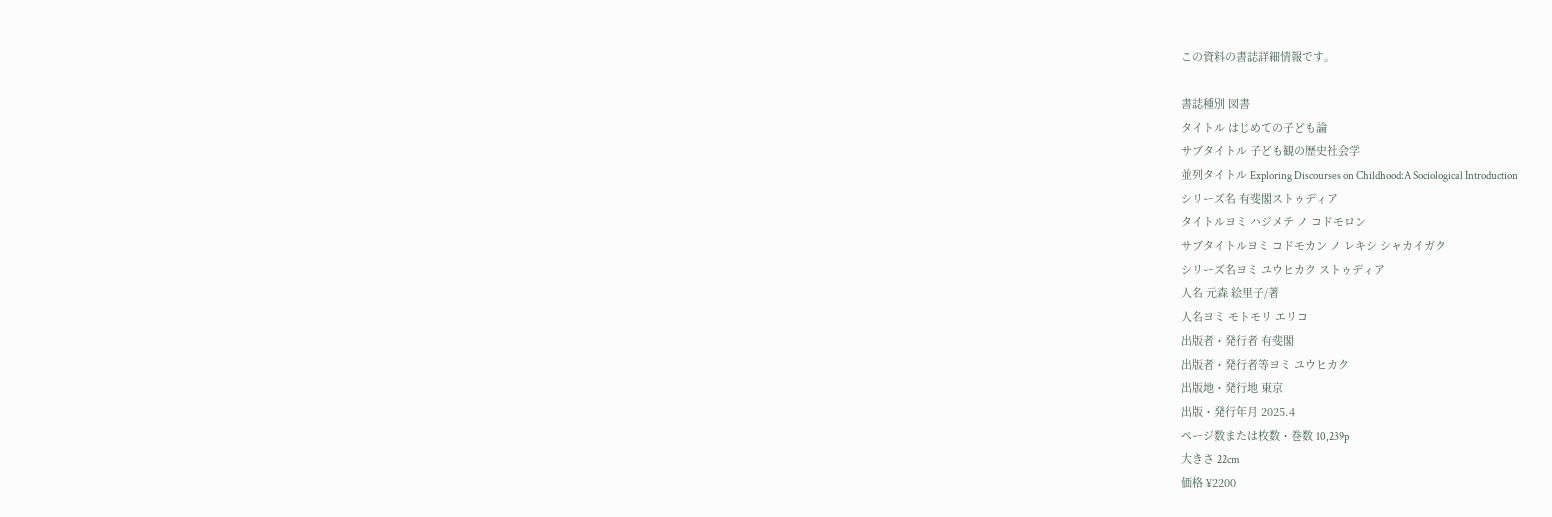この資料の書誌詳細情報です。

書誌種別 図書
タイトル はじめての子ども論
サブタイトル 子ども観の歴史社会学
並列タイトル Exploring Discourses on Childhood:A Sociological Introduction
シリーズ名 有斐閣ストゥディア
タイトルヨミ ハジメテ ノ コドモロン
サブタイトルヨミ コドモカン ノ レキシ シャカイガク
シリーズ名ヨミ ユウヒカク ストゥディア
人名 元森 絵里子/著
人名ヨミ モトモリ エリコ
出版者・発行者 有斐閣
出版者・発行者等ヨミ ユウヒカク
出版地・発行地 東京
出版・発行年月 2025.4
ページ数または枚数・巻数 10,239p
大きさ 22cm
価格 ¥2200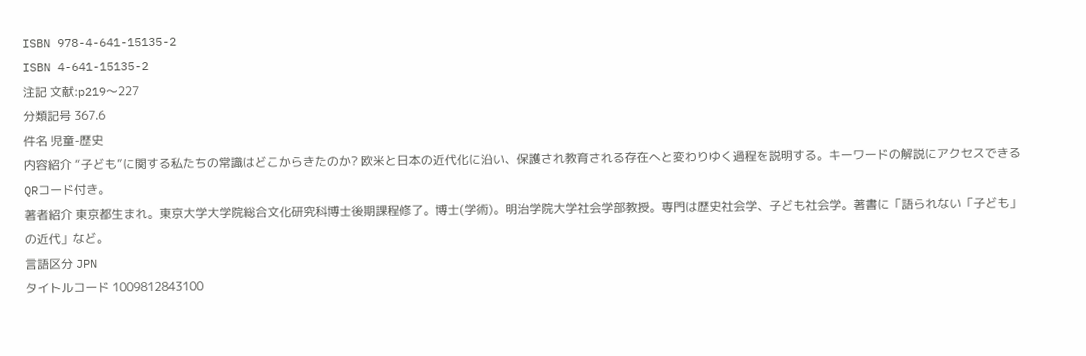ISBN 978-4-641-15135-2
ISBN 4-641-15135-2
注記 文献:p219〜227
分類記号 367.6
件名 児童-歴史
内容紹介 “子ども”に関する私たちの常識はどこからきたのか? 欧米と日本の近代化に沿い、保護され教育される存在へと変わりゆく過程を説明する。キーワードの解説にアクセスできるQRコード付き。
著者紹介 東京都生まれ。東京大学大学院総合文化研究科博士後期課程修了。博士(学術)。明治学院大学社会学部教授。専門は歴史社会学、子ども社会学。著書に「語られない「子ども」の近代」など。
言語区分 JPN
タイトルコード 1009812843100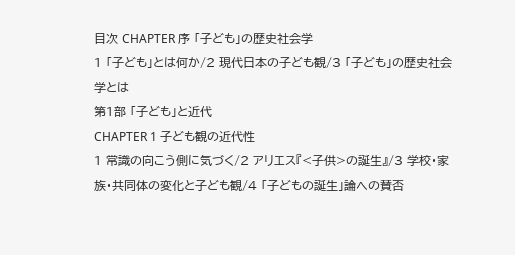目次 CHAPTER 序 「子ども」の歴史社会学
1 「子ども」とは何か/2 現代日本の子ども観/3 「子ども」の歴史社会学とは
第1部 「子ども」と近代
CHAPTER 1 子ども観の近代性
1 常識の向こう側に気づく/2 アリエス『<子供>の誕生』/3 学校・家族・共同体の変化と子ども観/4 「子どもの誕生」論への賛否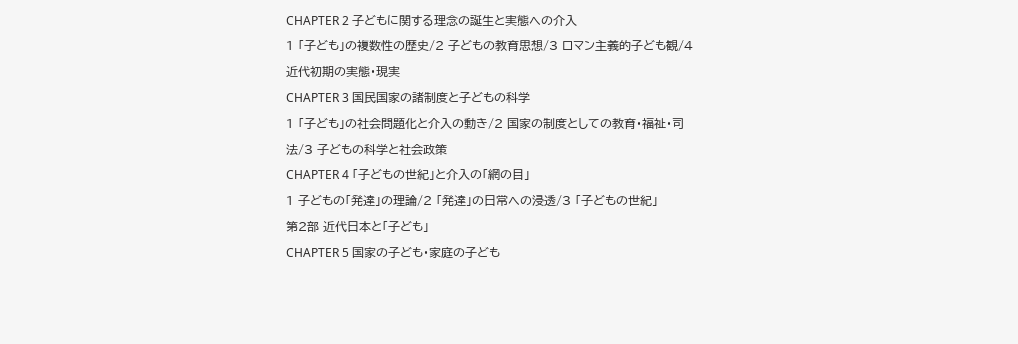CHAPTER 2 子どもに関する理念の誕生と実態への介入
1 「子ども」の複数性の歴史/2 子どもの教育思想/3 ロマン主義的子ども観/4 近代初期の実態・現実
CHAPTER 3 国民国家の諸制度と子どもの科学
1 「子ども」の社会問題化と介入の動き/2 国家の制度としての教育・福祉・司法/3 子どもの科学と社会政策
CHAPTER 4 「子どもの世紀」と介入の「網の目」
1 子どもの「発達」の理論/2 「発達」の日常への浸透/3 「子どもの世紀」
第2部 近代日本と「子ども」
CHAPTER 5 国家の子ども・家庭の子ども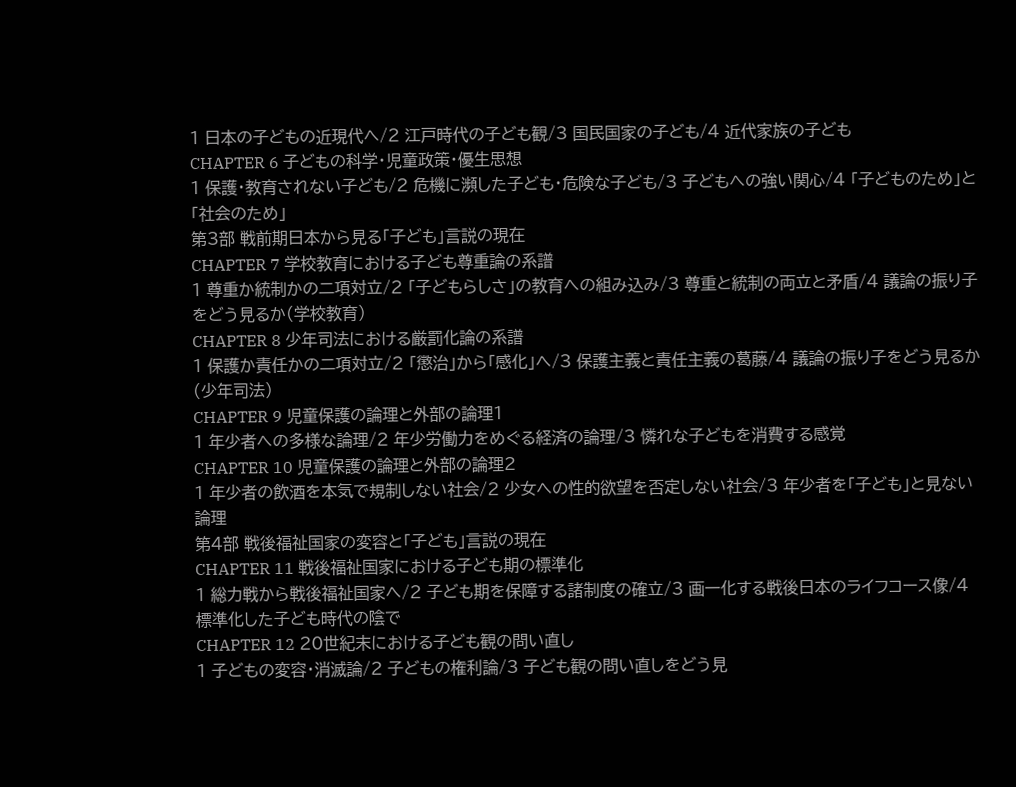1 日本の子どもの近現代へ/2 江戸時代の子ども観/3 国民国家の子ども/4 近代家族の子ども
CHAPTER 6 子どもの科学・児童政策・優生思想
1 保護・教育されない子ども/2 危機に瀕した子ども・危険な子ども/3 子どもへの強い関心/4 「子どものため」と「社会のため」
第3部 戦前期日本から見る「子ども」言説の現在
CHAPTER 7 学校教育における子ども尊重論の系譜
1 尊重か統制かの二項対立/2 「子どもらしさ」の教育への組み込み/3 尊重と統制の両立と矛盾/4 議論の振り子をどう見るか(学校教育)
CHAPTER 8 少年司法における厳罰化論の系譜
1 保護か責任かの二項対立/2 「懲治」から「感化」へ/3 保護主義と責任主義の葛藤/4 議論の振り子をどう見るか(少年司法)
CHAPTER 9 児童保護の論理と外部の論理1
1 年少者への多様な論理/2 年少労働力をめぐる経済の論理/3 憐れな子どもを消費する感覚
CHAPTER 10 児童保護の論理と外部の論理2
1 年少者の飲酒を本気で規制しない社会/2 少女への性的欲望を否定しない社会/3 年少者を「子ども」と見ない論理
第4部 戦後福祉国家の変容と「子ども」言説の現在
CHAPTER 11 戦後福祉国家における子ども期の標準化
1 総力戦から戦後福祉国家へ/2 子ども期を保障する諸制度の確立/3 画一化する戦後日本のライフコース像/4 標準化した子ども時代の陰で
CHAPTER 12 20世紀末における子ども観の問い直し
1 子どもの変容・消滅論/2 子どもの権利論/3 子ども観の問い直しをどう見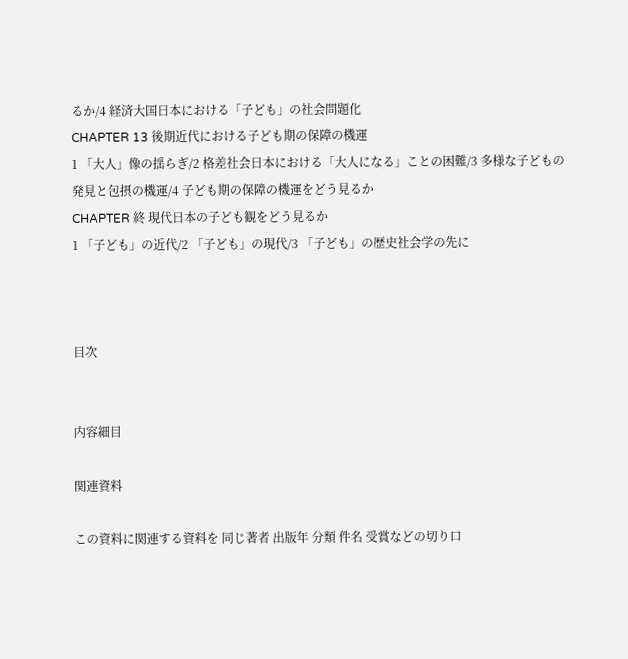るか/4 経済大国日本における「子ども」の社会問題化
CHAPTER 13 後期近代における子ども期の保障の機運
1 「大人」像の揺らぎ/2 格差社会日本における「大人になる」ことの困難/3 多様な子どもの発見と包摂の機運/4 子ども期の保障の機運をどう見るか
CHAPTER 終 現代日本の子ども観をどう見るか
1 「子ども」の近代/2 「子ども」の現代/3 「子ども」の歴史社会学の先に



目次


内容細目

関連資料

この資料に関連する資料を 同じ著者 出版年 分類 件名 受賞などの切り口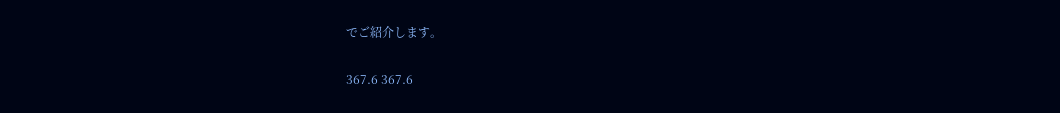でご紹介します。

367.6 367.6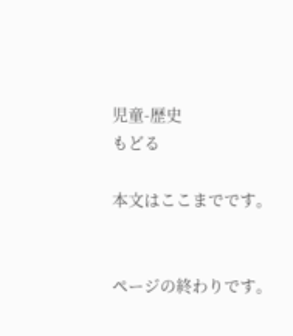児童-歴史
もどる

本文はここまでです。


ページの終わりです。